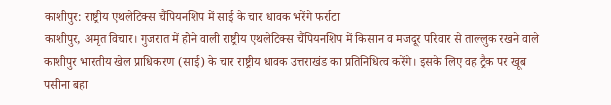काशीपुर: राष्ट्रीय एथलेटिक्स चैंपियनशिप में साई के चार धावक भरेंगे फर्राटा
काशीपुर, अमृत विचार। गुजरात में होने वाली राष्ट्रीय एथलेटिक्स चैंपियनशिप में किसान व मजदूर परिवार से ताल्लुक रखने वाले काशीपुर भारतीय खेल प्राधिकरण (साई) के चार राष्ट्रीय धावक उत्तराखंड का प्रतिनिधित्व करेंगे। इसके लिए वह ट्रैक पर खूब पसीना बहा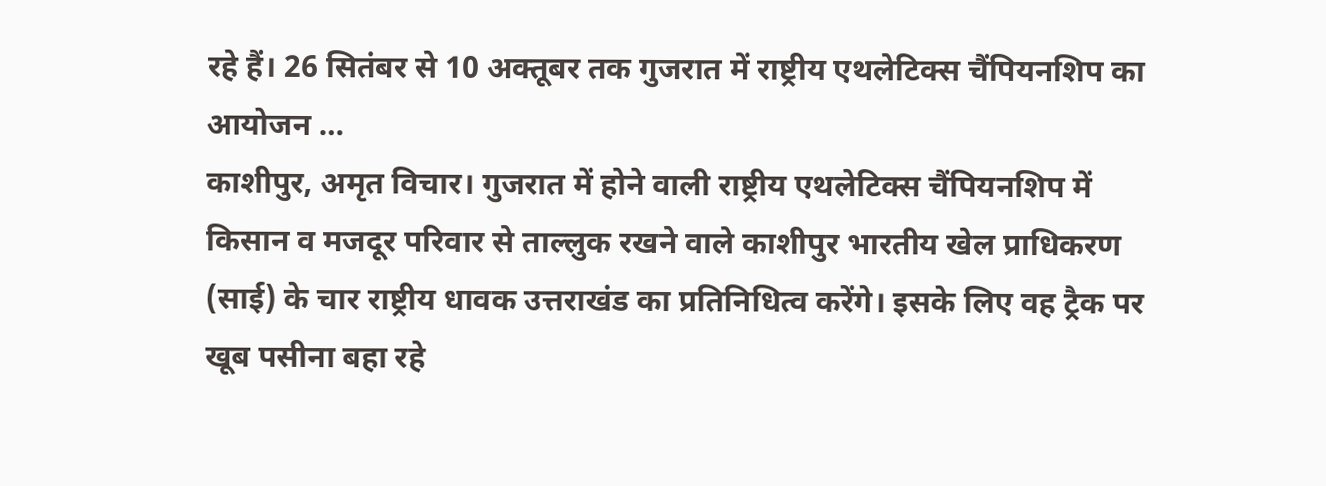रहे हैं। 26 सितंबर से 10 अक्तूबर तक गुजरात में राष्ट्रीय एथलेटिक्स चैंपियनशिप का आयोजन …
काशीपुर, अमृत विचार। गुजरात में होने वाली राष्ट्रीय एथलेटिक्स चैंपियनशिप में किसान व मजदूर परिवार से ताल्लुक रखने वाले काशीपुर भारतीय खेल प्राधिकरण (साई) के चार राष्ट्रीय धावक उत्तराखंड का प्रतिनिधित्व करेंगे। इसके लिए वह ट्रैक पर खूब पसीना बहा रहे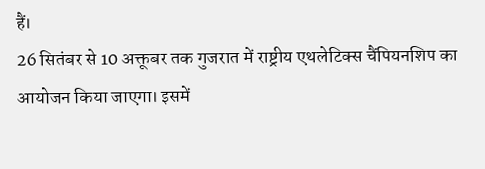हैं।
26 सितंबर से 10 अक्तूबर तक गुजरात में राष्ट्रीय एथलेटिक्स चैंपियनशिप का आयोजन किया जाएगा। इसमें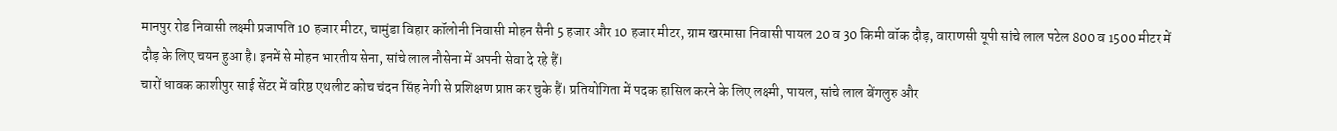मानपुर रोड निवासी लक्ष्मी प्रजापति 10 हजार मीटर, चामुंडा विहार कॉलोनी निवासी मोहन सैनी 5 हजार और 10 हजार मीटर, ग्राम खरमासा निवासी पायल 20 व 30 किमी वॉक दौड़, वाराणसी यूपी सांचे लाल पटेल 800 व 1500 मीटर में दौड़ के लिए चयन हुआ है। इनमें से मोहन भारतीय सेना, सांचे लाल नौसेना में अपनी सेवा दे रहे हैं।
चारों धावक काशीपुर साई सेंटर में वरिष्ठ एथलीट कोच चंदन सिंह नेगी से प्रशिक्षण प्राप्त कर चुके हैं। प्रतियोगिता में पदक हासिल करने के लिए लक्ष्मी, पायल, सांचे लाल बेंगलुरु और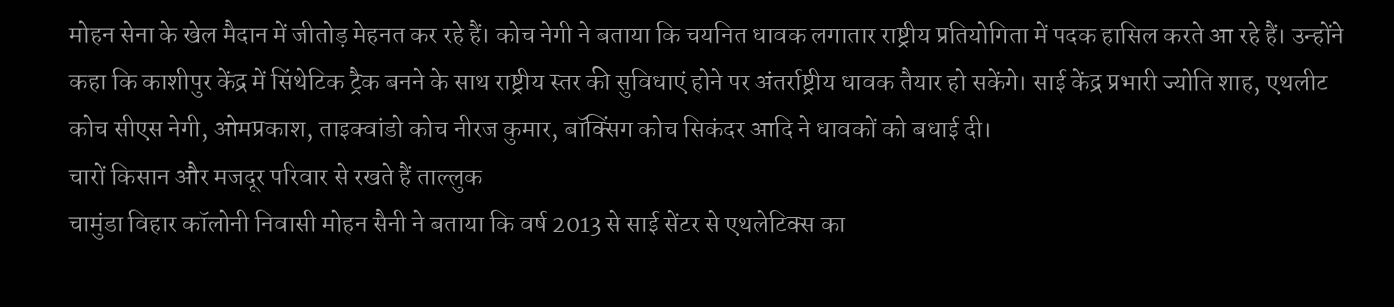मोहन सेना के खेल मैदान में जीतोड़ मेहनत कर रहे हैं। कोच नेगी ने बताया कि चयनित धावक लगातार राष्ट्रीय प्रतियोगिता में पदक हासिल करते आ रहे हैं। उन्होंने कहा कि काशीपुर केंद्र में सिंथेटिक ट्रैक बनने के साथ राष्ट्रीय स्तर की सुविधाएं होने पर अंतर्राष्ट्रीय धावक तैयार हो सकेंगे। साई केंद्र प्रभारी ज्योति शाह, एथलीट कोच सीएस नेगी, ओमप्रकाश, ताइक्वांडो कोच नीरज कुमार, बॉक्सिंग कोच सिकंदर आदि ने धावकों को बधाई दी।
चारों किसान और मजदूर परिवार से रखते हैं ताल्लुक
चामुंडा विहार कॉलोनी निवासी मोहन सैनी ने बताया कि वर्ष 2013 से साई सेंटर से एथलेटिक्स का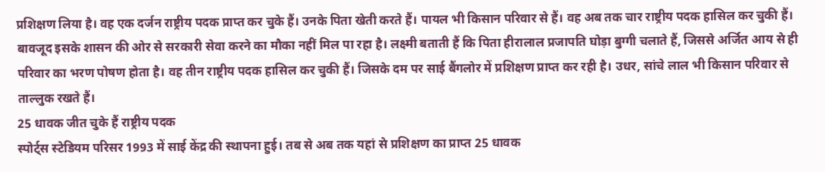प्रशिक्षण लिया है। वह एक दर्जन राष्ट्रीय पदक प्राप्त कर चुके हैं। उनके पिता खेती करते हैं। पायल भी किसान परिवार से हैं। वह अब तक चार राष्ट्रीय पदक हासिल कर चुकी हैं। बावजूद इसके शासन की ओर से सरकारी सेवा करने का मौका नहीं मिल पा रहा है। लक्ष्मी बताती हैं कि पिता हीरालाल प्रजापति घोड़ा बुग्गी चलाते हैं, जिससे अर्जित आय से ही परिवार का भरण पोषण होता है। वह तीन राष्ट्रीय पदक हासिल कर चुकी हैं। जिसके दम पर साई बैंगलोर में प्रशिक्षण प्राप्त कर रही है। उधर, सांचे लाल भी किसान परिवार से ताल्लुक रखते हैं।
25 धावक जीत चुके हैं राष्ट्रीय पदक
स्पोर्ट्स स्टेडियम परिसर 1993 में साई केंद्र की स्थापना हुई। तब से अब तक यहां से प्रशिक्षण का प्राप्त 25 धावक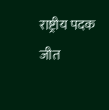राष्ट्रीय पदक जीत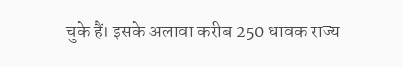चुके हैं। इसके अलावा करीब 250 धावक राज्य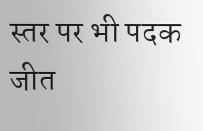स्तर पर भी पदक जीत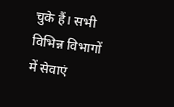चुके हैं। सभी विभिन्न विभागों में सेवाएं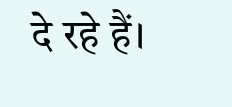दे रहे हैं।